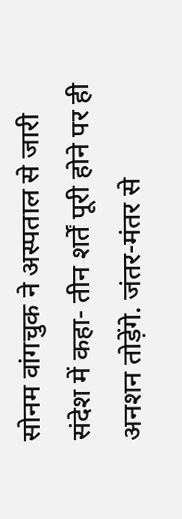सोनम वांगचुक ने अस्पताल से जारी संदेश में कहा- तीन शर्तें पूरी होने पर ही अनशन तोड़ेंगे. जंतर-मंतर से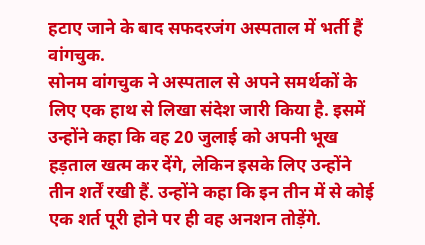हटाए जाने के बाद सफदरजंग अस्पताल में भर्ती हैं वांगचुक.
सोनम वांगचुक ने अस्पताल से अपने समर्थकों के लिए एक हाथ से लिखा संदेश जारी किया है. इसमें उन्होंने कहा कि वह 20 जुलाई को अपनी भूख हड़ताल खत्म कर देंगे, लेकिन इसके लिए उन्होंने तीन शर्तें रखी हैं. उन्होंने कहा कि इन तीन में से कोई एक शर्त पूरी होने पर ही वह अनशन तोड़ेंगे.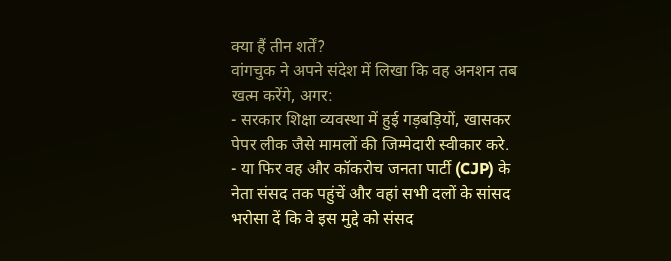क्या हैं तीन शर्तें?
वांगचुक ने अपने संदेश में लिखा कि वह अनशन तब खत्म करेंगे, अगर:
- सरकार शिक्षा व्यवस्था में हुई गड़बड़ियों, खासकर पेपर लीक जैसे मामलों की जिम्मेदारी स्वीकार करे.
- या फिर वह और कॉकरोच जनता पार्टी (CJP) के नेता संसद तक पहुंचें और वहां सभी दलों के सांसद भरोसा दें कि वे इस मुद्दे को संसद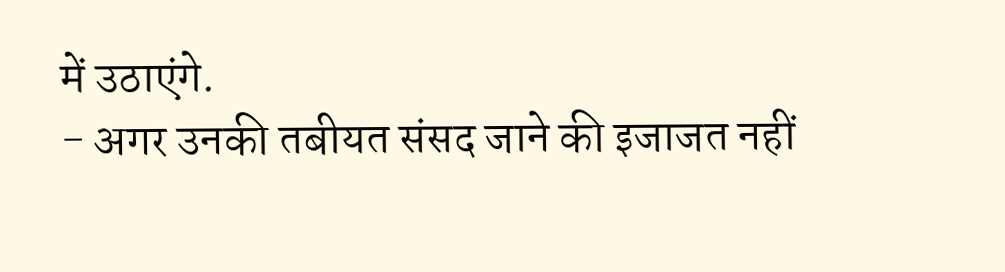में उठाएंगे.
- अगर उनकी तबीयत संसद जाने की इजाजत नहीं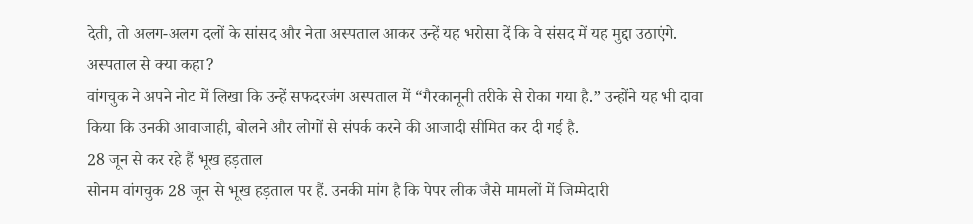देती, तो अलग-अलग दलों के सांसद और नेता अस्पताल आकर उन्हें यह भरोसा दें कि वे संसद में यह मुद्दा उठाएंगे.
अस्पताल से क्या कहा?
वांगचुक ने अपने नोट में लिखा कि उन्हें सफदरजंग अस्पताल में “गैरकानूनी तरीके से रोका गया है.” उन्होंने यह भी दावा किया कि उनकी आवाजाही, बोलने और लोगों से संपर्क करने की आजादी सीमित कर दी गई है.
28 जून से कर रहे हैं भूख हड़ताल
सोनम वांगचुक 28 जून से भूख हड़ताल पर हैं. उनकी मांग है कि पेपर लीक जैसे मामलों में जिम्मेदारी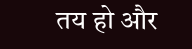तय हो और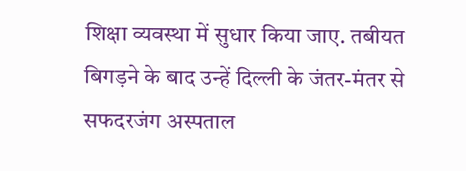शिक्षा व्यवस्था में सुधार किया जाए. तबीयत बिगड़ने के बाद उन्हें दिल्ली के जंतर-मंतर से सफदरजंग अस्पताल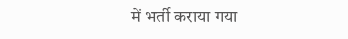में भर्ती कराया गया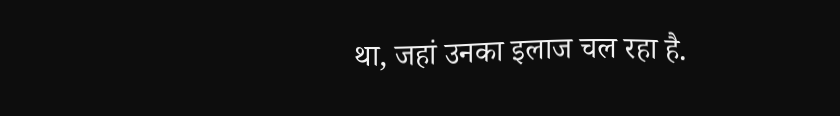था, जहां उनका इलाज चल रहा है.